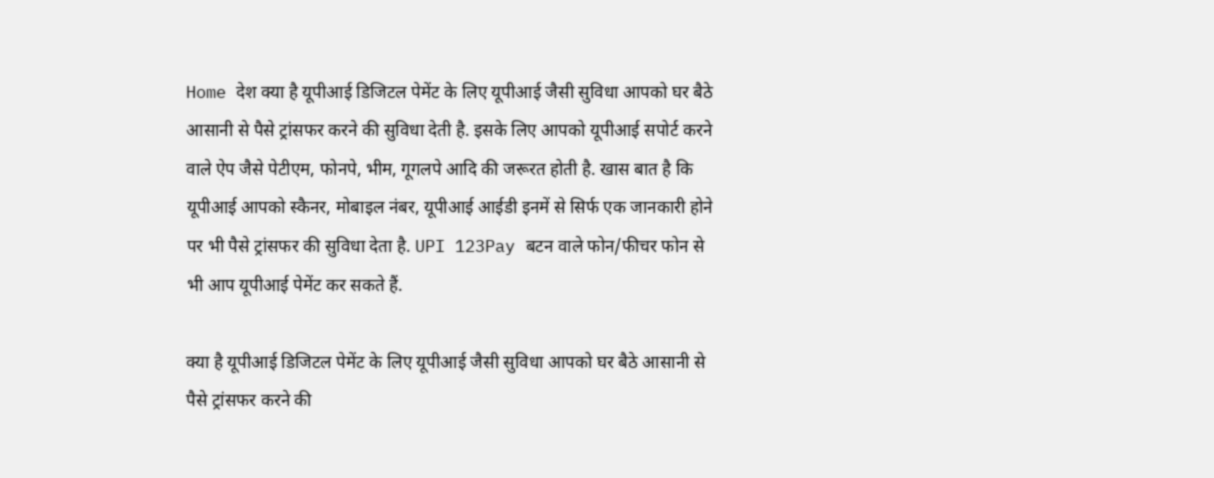Home देश क्या है यूपीआई डिजिटल पेमेंट के लिए यूपीआई जैसी सुविधा आपको घर बैठे आसानी से पैसे ट्रांसफर करने की सुविधा देती है. इसके लिए आपको यूपीआई सपोर्ट करने वाले ऐप जैसे पेटीएम, फोनपे, भीम, गूगलपे आदि की जरूरत होती है. खास बात है कि यूपीआई आपको स्कैनर, मोबाइल नंबर, यूपीआई आईडी इनमें से सिर्फ एक जानकारी होने पर भी पैसे ट्रांसफर की सुविधा देता है. UPI 123Pay बटन वाले फोन/फीचर फोन से भी आप यूपीआई पेमेंट कर सकते हैं.

क्या है यूपीआई डिजिटल पेमेंट के लिए यूपीआई जैसी सुविधा आपको घर बैठे आसानी से पैसे ट्रांसफर करने की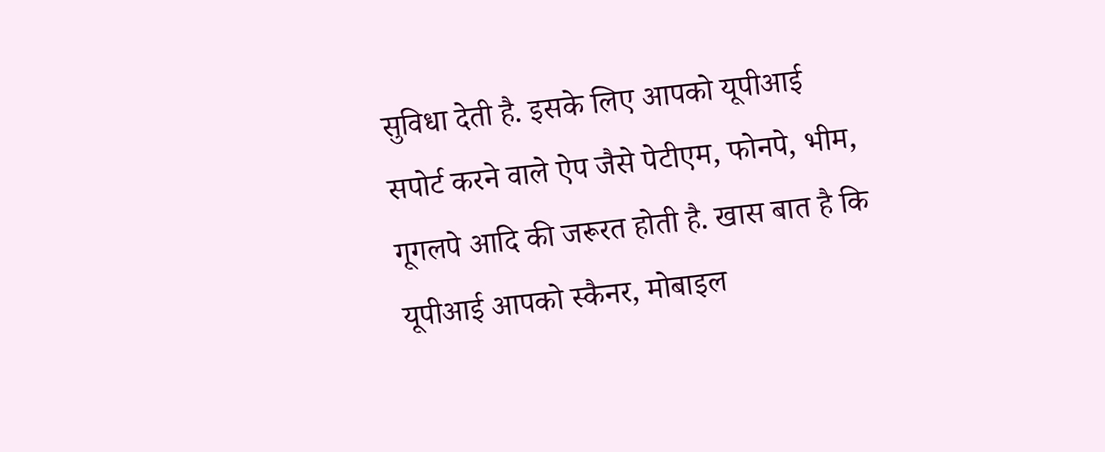सुविधा देती है. इसके लिए आपको यूपीआई सपोर्ट करने वाले ऐप जैसे पेटीएम, फोनपे, भीम, गूगलपे आदि की जरूरत होती है. खास बात है कि यूपीआई आपको स्कैनर, मोबाइल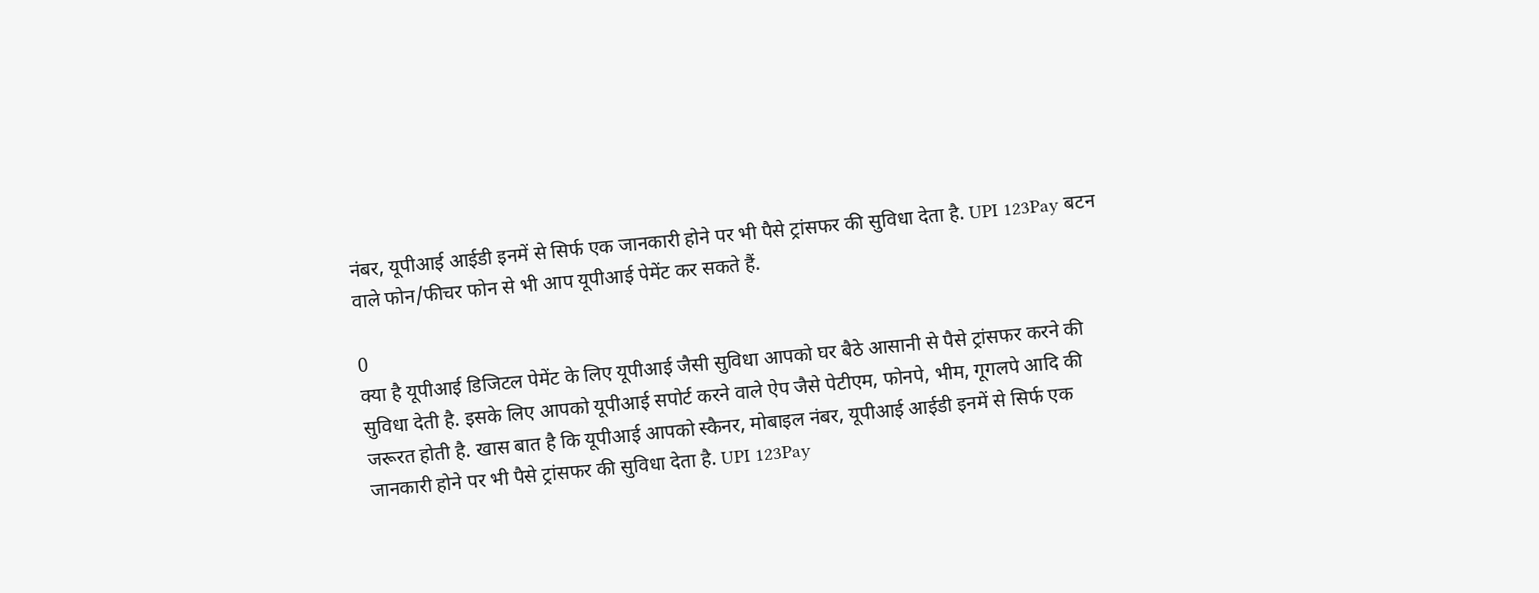नंबर, यूपीआई आईडी इनमें से सिर्फ एक जानकारी होने पर भी पैसे ट्रांसफर की सुविधा देता है. UPI 123Pay बटन वाले फोन/फीचर फोन से भी आप यूपीआई पेमेंट कर सकते हैं.

0
क्या है यूपीआई डिजिटल पेमेंट के लिए यूपीआई जैसी सुविधा आपको घर बैठे आसानी से पैसे ट्रांसफर करने की सुविधा देती है. इसके लिए आपको यूपीआई सपोर्ट करने वाले ऐप जैसे पेटीएम, फोनपे, भीम, गूगलपे आदि की जरूरत होती है. खास बात है कि यूपीआई आपको स्कैनर, मोबाइल नंबर, यूपीआई आईडी इनमें से सिर्फ एक जानकारी होने पर भी पैसे ट्रांसफर की सुविधा देता है. UPI 123Pay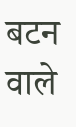बटन वाले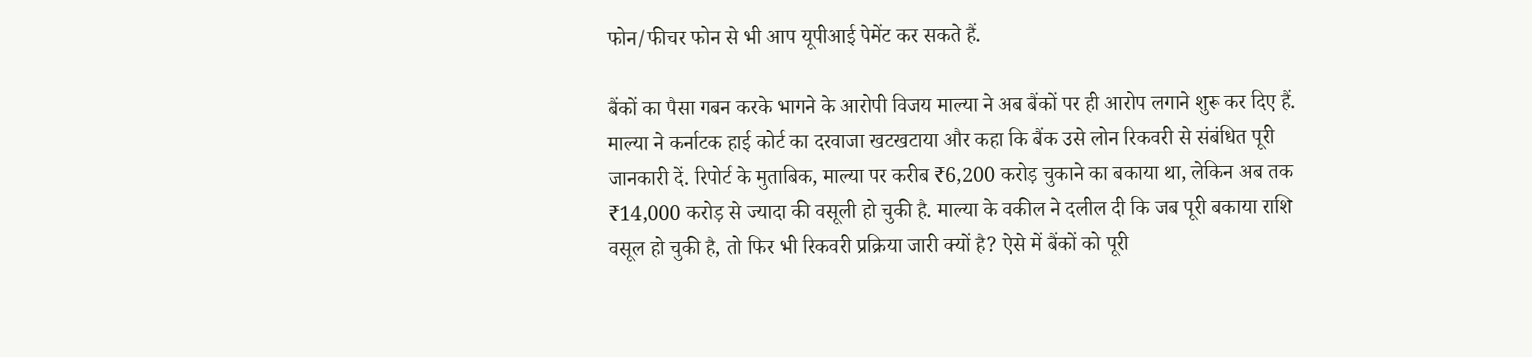फोन/फीचर फोन से भी आप यूपीआई पेमेंट कर सकते हैं.

बैंकों का पैसा गबन करके भागने के आरोपी विजय माल्या ने अब बैंकों पर ही आरोप लगाने शुरू कर दिए हैं. माल्या ने कर्नाटक हाई कोर्ट का दरवाजा खटखटाया और कहा कि बैंक उसे लोन रिकवरी से संबंधित पूरी जानकारी दें. रिपोर्ट के मुताबिक, माल्या पर करीब ₹6,200 करोड़ चुकाने का बकाया था, लेकिन अब तक ₹14,000 करोड़ से ज्यादा की वसूली हो चुकी है. माल्या के वकील ने दलील दी कि जब पूरी बकाया राशि वसूल हो चुकी है, तो फिर भी रिकवरी प्रक्रिया जारी क्यों है? ऐसे में बैंकों को पूरी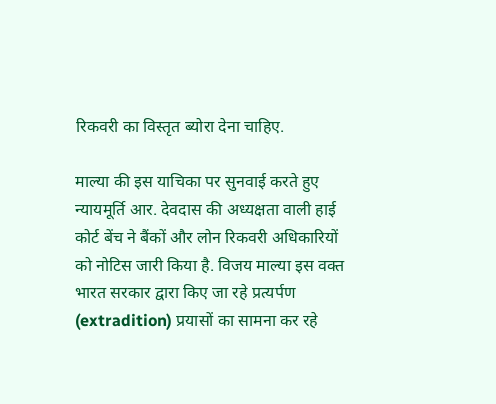रिकवरी का विस्तृत ब्योरा देना चाहिए.

माल्या की इस याचिका पर सुनवाई करते हुए न्यायमूर्ति आर. देवदास की अध्यक्षता वाली हाई कोर्ट बेंच ने बैंकों और लोन रिकवरी अधिकारियों को नोटिस जारी किया है. विजय माल्या इस वक्त भारत सरकार द्वारा किए जा रहे प्रत्यर्पण (extradition) प्रयासों का सामना कर रहे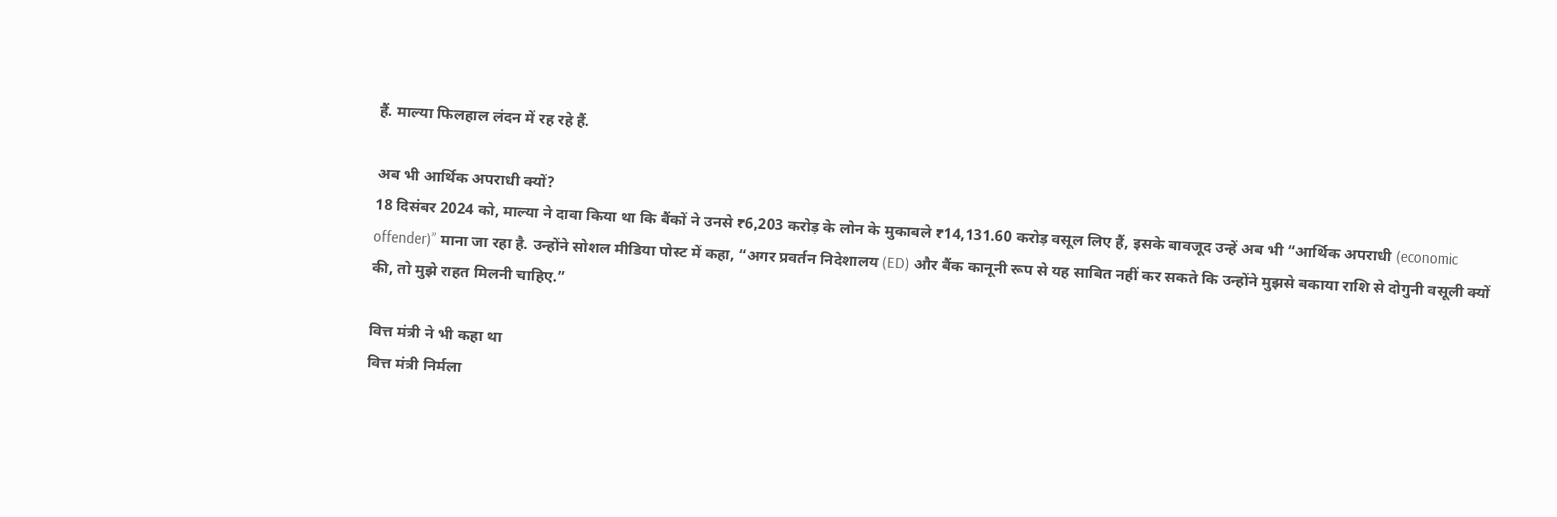हैं. माल्या फिलहाल लंदन में रह रहे हैं.

अब भी आर्थिक अपराधी क्यों?
18 दिसंबर 2024 को, माल्या ने दावा किया था कि बैंकों ने उनसे ₹6,203 करोड़ के लोन के मुकाबले ₹14,131.60 करोड़ वसूल लिए हैं, इसके बावजूद उन्हें अब भी “आर्थिक अपराधी (economic offender)” माना जा रहा है. उन्होंने सोशल मीडिया पोस्ट में कहा, “अगर प्रवर्तन निदेशालय (ED) और बैंक कानूनी रूप से यह साबित नहीं कर सकते कि उन्होंने मुझसे बकाया राशि से दोगुनी वसूली क्यों की, तो मुझे राहत मिलनी चाहिए.”

वित्त मंत्री ने भी कहा था
वित्त मंत्री निर्मला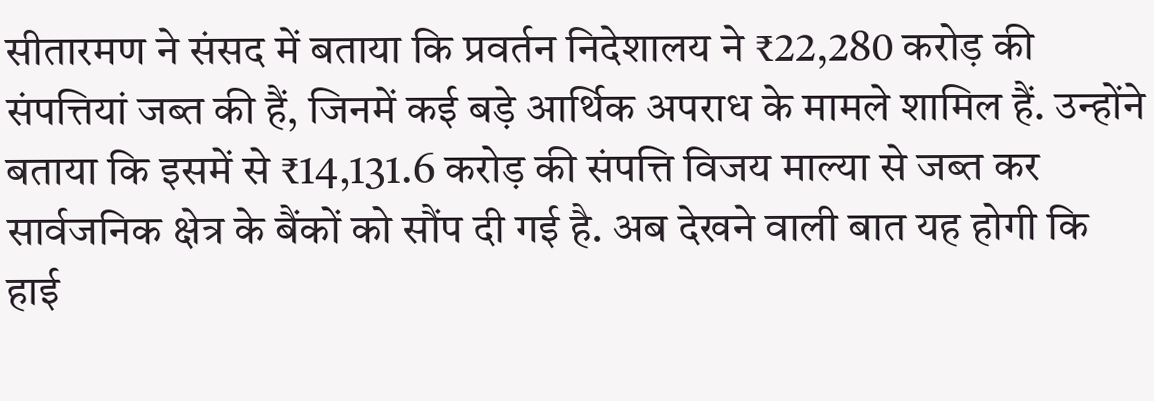सीतारमण ने संसद में बताया कि प्रवर्तन निदेशालय ने ₹22,280 करोड़ की संपत्तियां जब्त की हैं, जिनमें कई बड़े आर्थिक अपराध के मामले शामिल हैं. उन्होंने बताया कि इसमें से ₹14,131.6 करोड़ की संपत्ति विजय माल्या से जब्त कर सार्वजनिक क्षेत्र के बैंकों को सौंप दी गई है. अब देखने वाली बात यह होगी कि हाई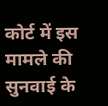कोर्ट में इस मामले की सुनवाई के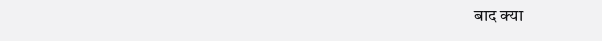बाद क्या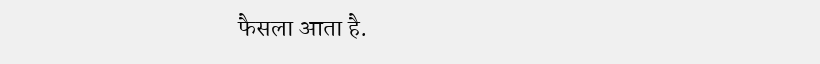फैसला आता है.